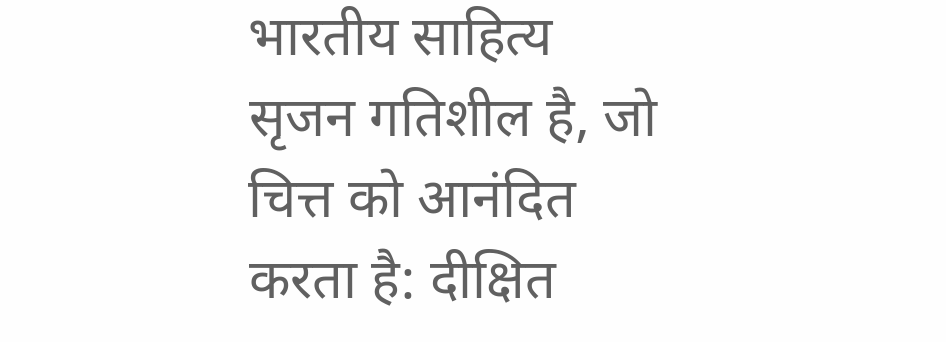भारतीय साहित्य सृजन गतिशील है, जो चित्त को आनंदित करता है: दीक्षित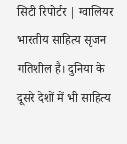सिटी रिपोर्टर | ग्वालियर
भारतीय साहित्य सृजन गतिशील है। दुनिया के दूसरे देशों में भी साहित्य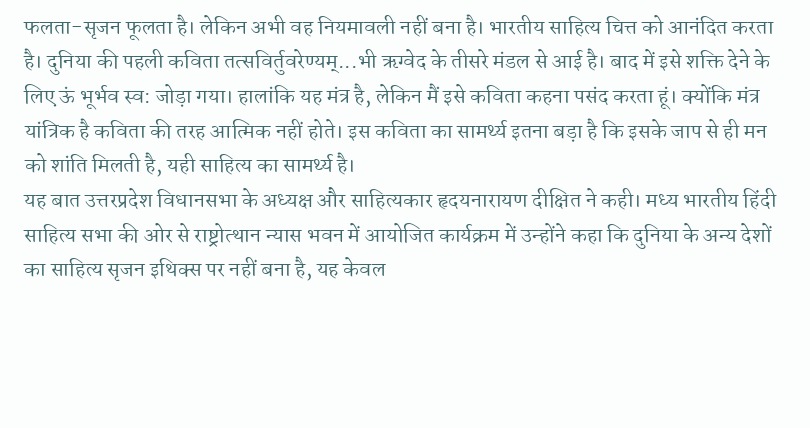फलता-सृजन फूलता है। लेकिन अभी वह नियमावली नहीं बना है। भारतीय साहित्य चित्त को आनंदित करता है। दुनिया की पहली कविता तत्सविर्तुवरेण्यम्...भी ऋग्वेद के तीसरे मंडल से आई है। बाद में इसे शक्ति देने के लिए ऊं भूर्भव स्व: जोड़ा गया। हालांकि यह मंत्र है, लेकिन मैं इसे कविता कहना पसंद करता हूं। क्योंकि मंत्र यांत्रिक है कविता की तरह आत्मिक नहीं होते। इस कविता का सामर्थ्य इतना बड़ा है कि इसके जाप से ही मन को शांति मिलती है, यही साहित्य का सामर्थ्य है।
यह बात उत्तरप्रदेश विधानसभा के अध्यक्ष और साहित्यकार हृदयनारायण दीक्षित ने कही। मध्य भारतीय हिंदी साहित्य सभा की ओर से राष्ट्रोत्थान न्यास भवन में आयोजित कार्यक्रम में उन्होंने कहा कि दुनिया के अन्य देशों का साहित्य सृजन इथिक्स पर नहीं बना है, यह केवल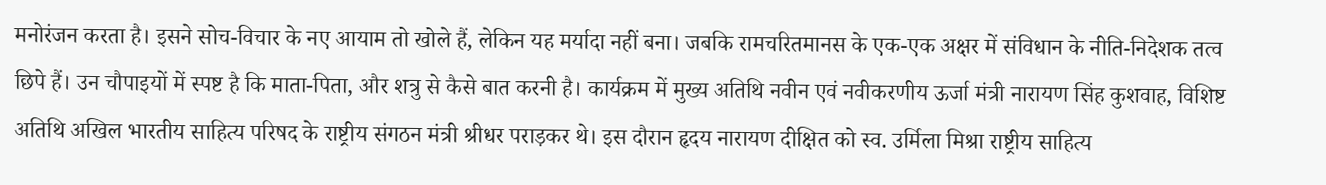मनोरंजन करता है। इसने सोच-विचार के नए आयाम तो खोले हैं, लेकिन यह मर्यादा नहीं बना। जबकि रामचरितमानस के एक-एक अक्षर में संविधान के नीति-निदेशक तत्व छिपे हैं। उन चौपाइयों में स्पष्ट है कि माता-पिता, और शत्रु से कैसे बात करनी है। कार्यक्रम में मुख्य अतिथि नवीन एवं नवीकरणीय ऊर्जा मंत्री नारायण सिंह कुशवाह, विशिष्ट अतिथि अखिल भारतीय साहित्य परिषद के राष्ट्रीय संगठन मंत्री श्रीधर पराड़कर थे। इस दौरान हृदय नारायण दीक्षित को स्व. उर्मिला मिश्रा राष्ट्रीय साहित्य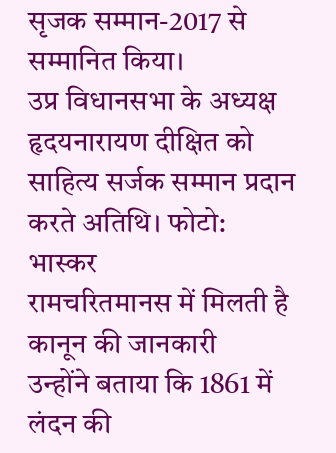सृजक सम्मान-2017 से सम्मानित किया।
उप्र विधानसभा के अध्यक्ष हृदयनारायण दीक्षित को साहित्य सर्जक सम्मान प्रदान करते अतिथि। फोटो: भास्कर
रामचरितमानस में मिलती है कानून की जानकारी
उन्होंने बताया कि 1861 में लंदन की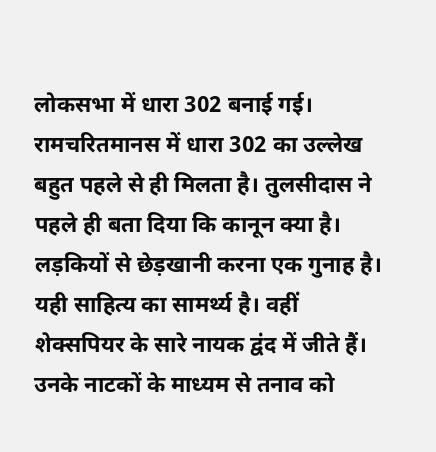लोकसभा में धारा 302 बनाई गई। रामचरितमानस में धारा 302 का उल्लेख बहुत पहले से ही मिलता है। तुलसीदास ने पहले ही बता दिया कि कानून क्या है। लड़कियों से छेड़खानी करना एक गुनाह है। यही साहित्य का सामर्थ्य है। वहीं शेक्सपियर के सारे नायक द्वंद में जीते हैं। उनके नाटकों के माध्यम से तनाव को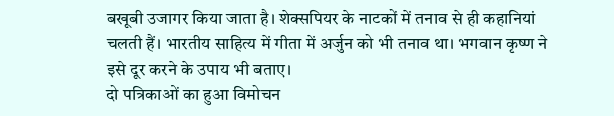बखूबी उजागर किया जाता है। शेक्सपियर के नाटकों में तनाव से ही कहानियां चलती हैं। भारतीय साहित्य में गीता में अर्जुन को भी तनाव था। भगवान कृष्ण ने इसे दूर करने के उपाय भी बताए।
दो पत्रिकाओं का हुआ विमोचन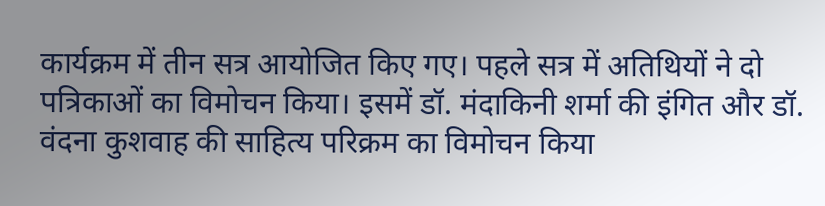कार्यक्रम में तीन सत्र आयोजित किए गए। पहले सत्र में अतिथियों ने दो पत्रिकाओं का विमोचन किया। इसमें डॉ. मंदाकिनी शर्मा की इंगित और डॉ. वंदना कुशवाह की साहित्य परिक्रम का विमोचन किया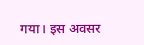गया। इस अवसर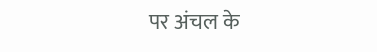पर अंचल के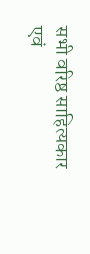सभी वरिष्ठ साहित्यकार एवं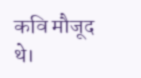कवि मौजूद थे।